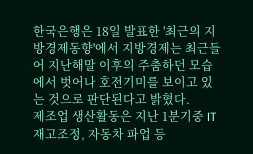한국은행은 18일 발표한 '최근의 지방경제동향'에서 지방경제는 최근들어 지난해말 이후의 주춤하던 모습에서 벗어나 호전기미를 보이고 있는 것으로 판단된다고 밝혔다.
제조업 생산활동은 지난 1분기중 IT재고조정, 자동차 파업 등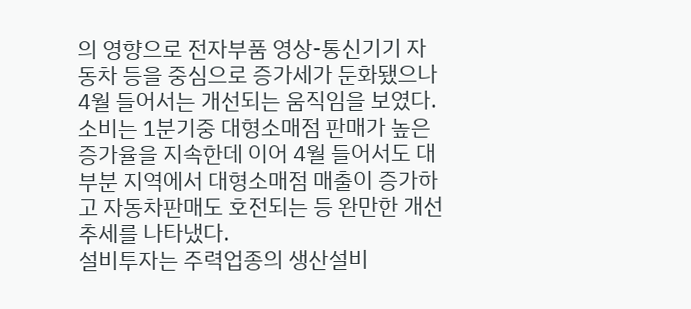의 영향으로 전자부품 영상-통신기기 자동차 등을 중심으로 증가세가 둔화됐으나 4월 들어서는 개선되는 움직임을 보였다.
소비는 1분기중 대형소매점 판매가 높은 증가율을 지속한데 이어 4월 들어서도 대부분 지역에서 대형소매점 매출이 증가하고 자동차판매도 호전되는 등 완만한 개선추세를 나타냈다.
설비투자는 주력업종의 생산설비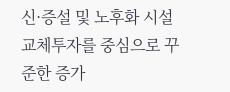신·증설 및 노후화 시설 교체투자를 중심으로 꾸준한 증가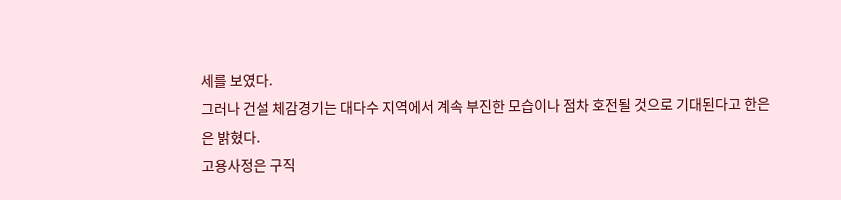세를 보였다.
그러나 건설 체감경기는 대다수 지역에서 계속 부진한 모습이나 점차 호전될 것으로 기대된다고 한은은 밝혔다.
고용사정은 구직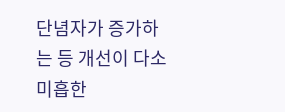단념자가 증가하는 등 개선이 다소 미흡한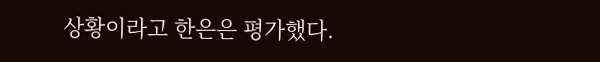상황이라고 한은은 평가했다.